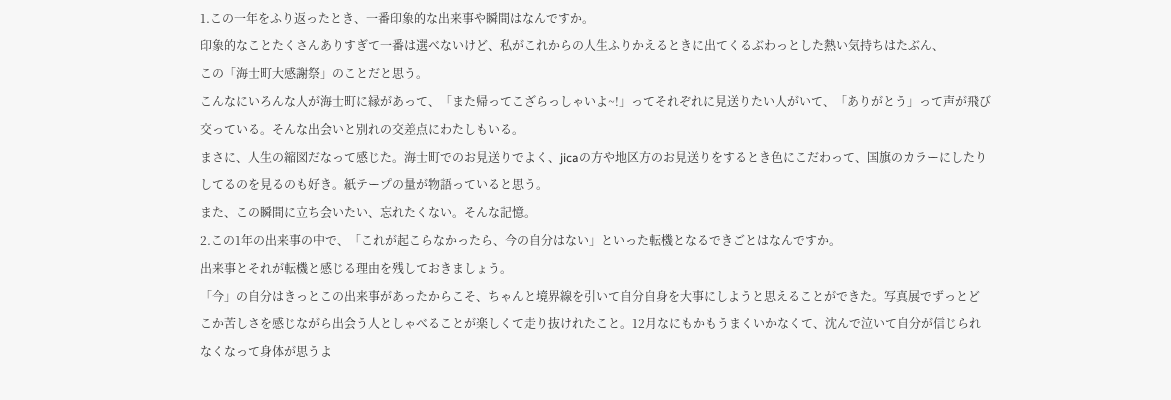1.この一年をふり返ったとき、一番印象的な出来事や瞬間はなんですか。
印象的なことたくさんありすぎて一番は選べないけど、私がこれからの人生ふりかえるときに出てくるぶわっとした熱い気持ちはたぶん、
この「海士町大感謝祭」のことだと思う。
こんなにいろんな人が海士町に縁があって、「また帰ってこざらっしゃいよ~!」ってそれぞれに見送りたい人がいて、「ありがとう」って声が飛び交っている。そんな出会いと別れの交差点にわたしもいる。
まさに、人生の縮図だなって感じた。海士町でのお見送りでよく、jicaの方や地区方のお見送りをするとき色にこだわって、国旗のカラーにしたりしてるのを見るのも好き。紙テープの量が物語っていると思う。
また、この瞬間に立ち会いたい、忘れたくない。そんな記憶。
2.この1年の出来事の中で、「これが起こらなかったら、今の自分はない」といった転機となるできごとはなんですか。
出来事とそれが転機と感じる理由を残しておきましょう。
「今」の自分はきっとこの出来事があったからこそ、ちゃんと境界線を引いて自分自身を大事にしようと思えることができた。写真展でずっとどこか苦しさを感じながら出会う人としゃべることが楽しくて走り抜けれたこと。12月なにもかもうまくいかなくて、沈んで泣いて自分が信じられなくなって身体が思うよ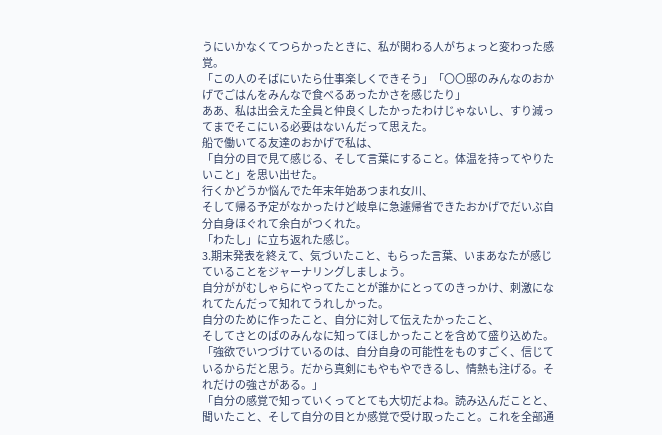うにいかなくてつらかったときに、私が関わる人がちょっと変わった感覚。
「この人のそばにいたら仕事楽しくできそう」「〇〇邸のみんなのおかげでごはんをみんなで食べるあったかさを感じたり」
ああ、私は出会えた全員と仲良くしたかったわけじゃないし、すり減ってまでそこにいる必要はないんだって思えた。
船で働いてる友達のおかげで私は、
「自分の目で見て感じる、そして言葉にすること。体温を持ってやりたいこと」を思い出せた。
行くかどうか悩んでた年末年始あつまれ女川、
そして帰る予定がなかったけど岐阜に急遽帰省できたおかげでだいぶ自分自身ほぐれて余白がつくれた。
「わたし」に立ち返れた感じ。
3.期末発表を終えて、気づいたこと、もらった言葉、いまあなたが感じていることをジャーナリングしましょう。
自分ががむしゃらにやってたことが誰かにとってのきっかけ、刺激になれてたんだって知れてうれしかった。
自分のために作ったこと、自分に対して伝えたかったこと、
そしてさとのばのみんなに知ってほしかったことを含めて盛り込めた。
「強欲でいつづけているのは、自分自身の可能性をものすごく、信じているからだと思う。だから真剣にもやもやできるし、情熱も注げる。それだけの強さがある。」
「自分の感覚で知っていくってとても大切だよね。読み込んだことと、聞いたこと、そして自分の目とか感覚で受け取ったこと。これを全部通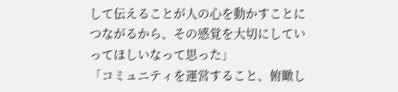して伝えることが人の心を動かすことにつながるから、その感覚を大切にしていってほしいなって思った」
「コミュニティを運営すること、俯瞰し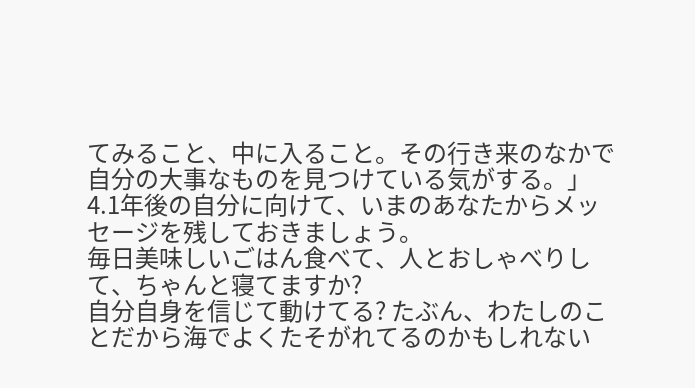てみること、中に入ること。その行き来のなかで自分の大事なものを見つけている気がする。」
4.1年後の自分に向けて、いまのあなたからメッセージを残しておきましょう。
毎日美味しいごはん食べて、人とおしゃべりして、ちゃんと寝てますか?
自分自身を信じて動けてる? たぶん、わたしのことだから海でよくたそがれてるのかもしれない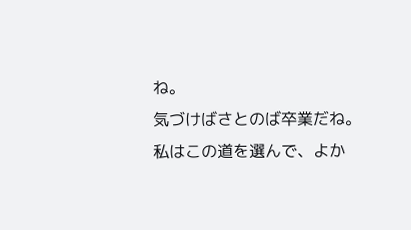ね。
気づけばさとのば卒業だね。私はこの道を選んで、よか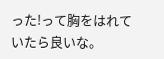った!って胸をはれていたら良いな。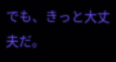でも、きっと大丈夫だ。